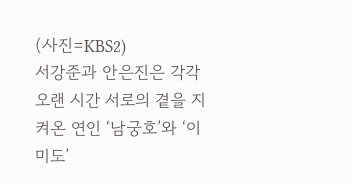(사진=KBS2)
서강준과 안은진은 각각 오랜 시간 서로의 곁을 지켜온 연인 ‘남궁호’와 ‘이미도’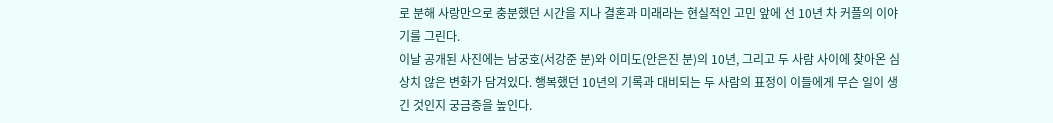로 분해 사랑만으로 충분했던 시간을 지나 결혼과 미래라는 현실적인 고민 앞에 선 10년 차 커플의 이야기를 그린다.
이날 공개된 사진에는 남궁호(서강준 분)와 이미도(안은진 분)의 10년, 그리고 두 사람 사이에 찾아온 심상치 않은 변화가 담겨있다. 행복했던 10년의 기록과 대비되는 두 사람의 표정이 이들에게 무슨 일이 생긴 것인지 궁금증을 높인다.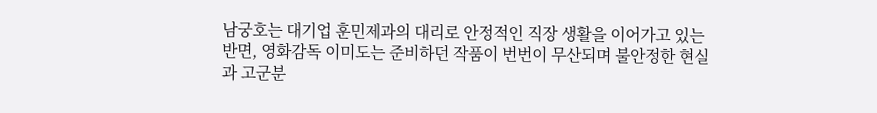남궁호는 대기업 훈민제과의 대리로 안정적인 직장 생활을 이어가고 있는 반면, 영화감독 이미도는 준비하던 작품이 번번이 무산되며 불안정한 현실과 고군분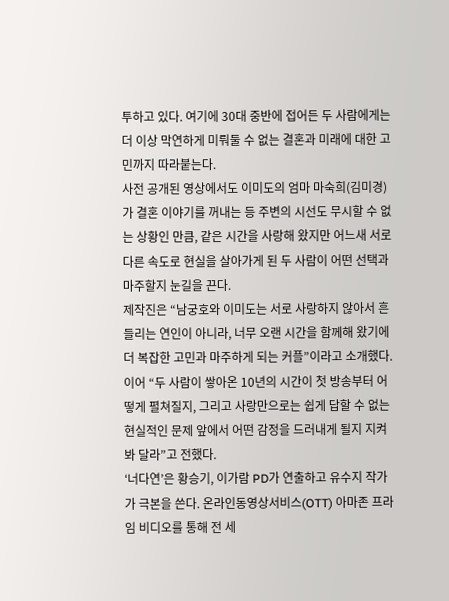투하고 있다. 여기에 30대 중반에 접어든 두 사람에게는 더 이상 막연하게 미뤄둘 수 없는 결혼과 미래에 대한 고민까지 따라붙는다.
사전 공개된 영상에서도 이미도의 엄마 마숙희(김미경)가 결혼 이야기를 꺼내는 등 주변의 시선도 무시할 수 없는 상황인 만큼, 같은 시간을 사랑해 왔지만 어느새 서로 다른 속도로 현실을 살아가게 된 두 사람이 어떤 선택과 마주할지 눈길을 끈다.
제작진은 “남궁호와 이미도는 서로 사랑하지 않아서 흔들리는 연인이 아니라, 너무 오랜 시간을 함께해 왔기에 더 복잡한 고민과 마주하게 되는 커플”이라고 소개했다. 이어 “두 사람이 쌓아온 10년의 시간이 첫 방송부터 어떻게 펼쳐질지, 그리고 사랑만으로는 쉽게 답할 수 없는 현실적인 문제 앞에서 어떤 감정을 드러내게 될지 지켜봐 달라”고 전했다.
‘너다연’은 황승기, 이가람 PD가 연출하고 유수지 작가가 극본을 쓴다. 온라인동영상서비스(OTT) 아마존 프라임 비디오를 통해 전 세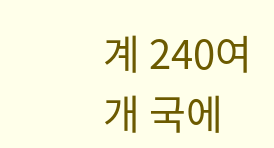계 240여개 국에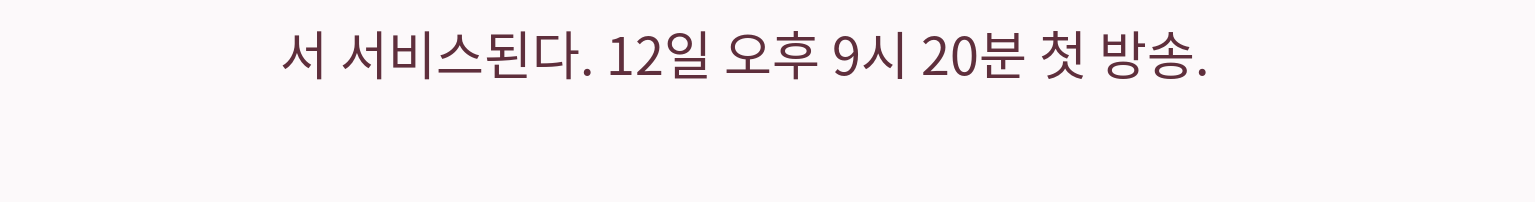서 서비스된다. 12일 오후 9시 20분 첫 방송.